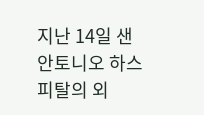지난 14일 샌 안토니오 하스피탈의 외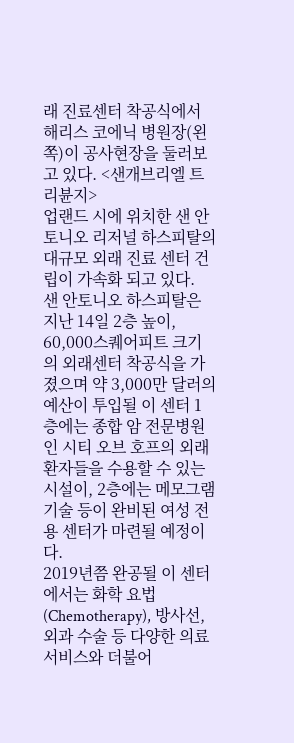래 진료센터 착공식에서 해리스 코에닉 병원장(왼쪽)이 공사현장을 둘러보고 있다. <샌개브리엘 트리뷴지>
업랜드 시에 위치한 샌 안토니오 리저널 하스피탈의 대규모 외래 진료 센터 건립이 가속화 되고 있다.
샌 안토니오 하스피탈은 지난 14일 2층 높이, 60,000스퀘어피트 크기의 외래센터 착공식을 가졌으며 약 3,000만 달러의 예산이 투입될 이 센터 1층에는 종합 암 전문병원인 시티 오브 호프의 외래환자들을 수용할 수 있는 시설이, 2층에는 메모그램 기술 등이 완비된 여성 전용 센터가 마련될 예정이다.
2019년쯤 완공될 이 센터에서는 화학 요법(Chemotherapy), 방사선, 외과 수술 등 다양한 의료서비스와 더불어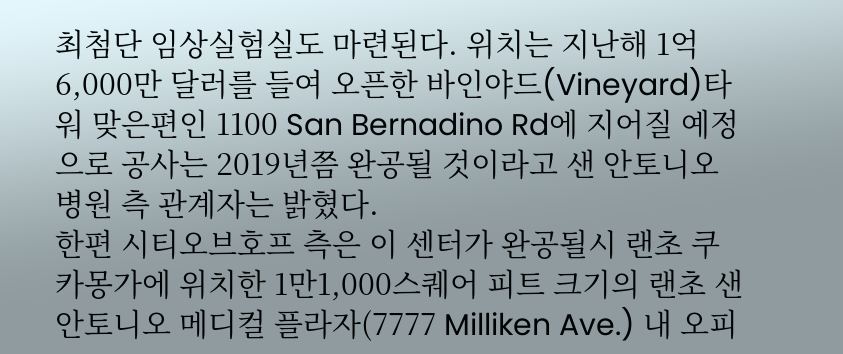최첨단 임상실험실도 마련된다. 위치는 지난해 1억6,000만 달러를 들여 오픈한 바인야드(Vineyard)타워 맞은편인 1100 San Bernadino Rd에 지어질 예정으로 공사는 2019년쯤 완공될 것이라고 샌 안토니오 병원 측 관계자는 밝혔다.
한편 시티오브호프 측은 이 센터가 완공될시 랜초 쿠카몽가에 위치한 1만1,000스퀘어 피트 크기의 랜초 샌 안토니오 메디컬 플라자(7777 Milliken Ave.) 내 오피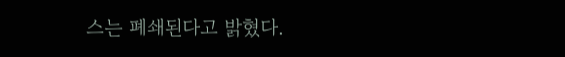스는 폐쇄된다고 밝혔다.